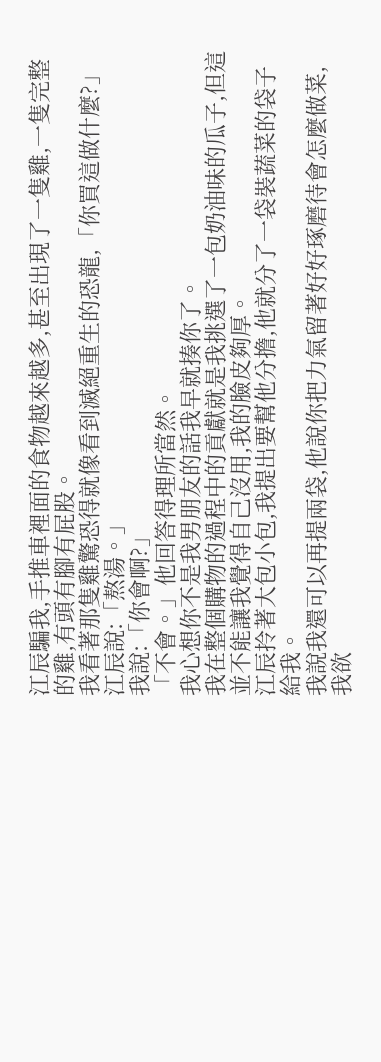江辰騙我,手推車裡面的食物越來越多,甚至出現了一隻雞,一隻完整的雞,有頭有腳有屁股。
我看著那隻雞驚恐得就像看到滅絕重生的恐龍,「你買這做什麼?」
江辰說:「熬湯。」
我說:「你會啊?」
「不會。」他回答得理所當然。
我心想你不是我男朋友的話我早就揍你了。
我在整個購物的過程中的貢獻就是我挑選了一包奶油味的瓜子,但這並不能讓我覺得自己沒用,我的臉皮夠厚。
江辰拎著大包小包,我提出要幫他分擔,他就分了一袋裝蔬菜的袋子給我。
我說我還可以再提兩袋,他說你把力氣留著好好琢磨待會怎麼做菜,我欲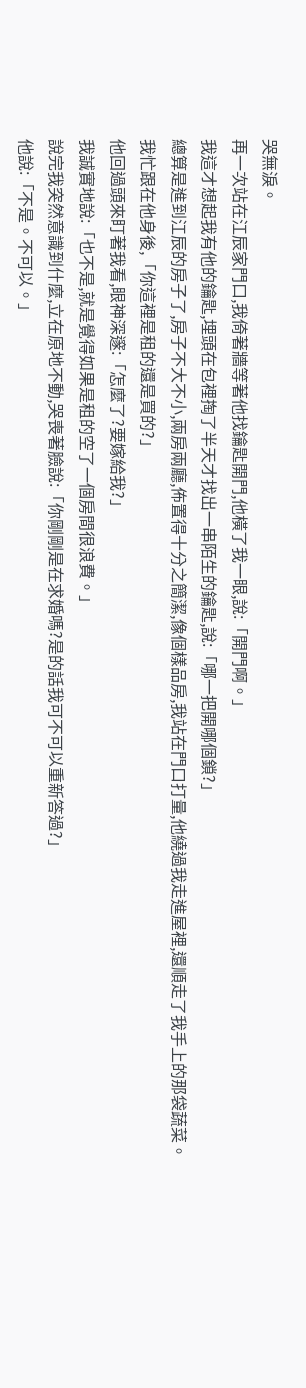哭無淚。
再一次站在江辰家門口,我倚著牆等著他找鑰匙開門,他橫了我一眼,說:「開門啊。」
我這才想起我有他的鑰匙,埋頭在包裡掏了半天才找出一串陌生的鑰匙,說:「哪一把開哪個鎖?」
總算是進到江辰的房子了,房子不大不小,兩房兩廳,佈置得十分之簡潔,像個樣品房,我站在門口打量,他繞過我走進屋裡,還順走了我手上的那袋蔬菜。
我忙跟在他身後,「你這裡是租的還是買的?」
他回過頭來盯著我看,眼神深邃:「怎麼了?要嫁給我?」
我誠實地說:「也不是,就是覺得如果是租的空了一個房間很浪費。」
說完我突然意識到什麼,立在原地不動,哭喪著臉說:「你剛剛是在求婚嗎?是的話我可不可以重新答過?」
他說:「不是。不可以。」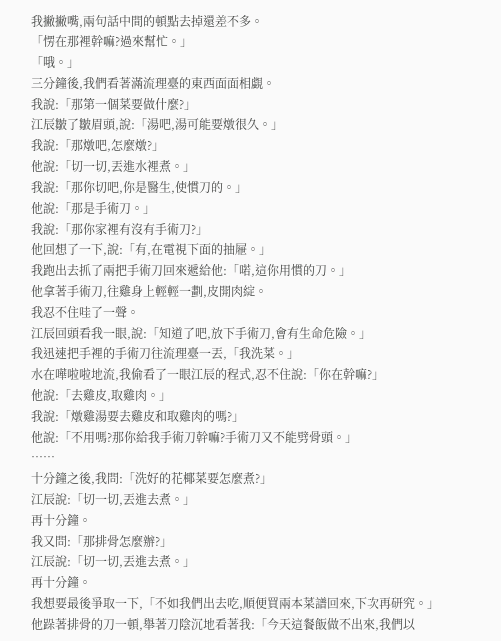我撇撇嘴,兩句話中間的頓點去掉還差不多。
「愣在那裡幹嘛?過來幫忙。」
「哦。」
三分鐘後,我們看著滿流理臺的東西面面相覷。
我說:「那第一個菜要做什麼?」
江辰皺了皺眉頭,說:「湯吧,湯可能要燉很久。」
我說:「那燉吧,怎麼燉?」
他說:「切一切,丟進水裡煮。」
我說:「那你切吧,你是醫生,使慣刀的。」
他說:「那是手術刀。」
我說:「那你家裡有沒有手術刀?」
他回想了一下,說:「有,在電視下面的抽屜。」
我跑出去抓了兩把手術刀回來遞給他:「喏,這你用慣的刀。」
他拿著手術刀,往雞身上輕輕一劃,皮開肉綻。
我忍不住哇了一聲。
江辰回頭看我一眼,說:「知道了吧,放下手術刀,會有生命危險。」
我迅速把手裡的手術刀往流理臺一丟,「我洗菜。」
水在嘩啦啦地流,我偷看了一眼江辰的程式,忍不住說:「你在幹嘛?」
他說:「去雞皮,取雞肉。」
我說:「燉雞湯要去雞皮和取雞肉的嗎?」
他說:「不用嗎?那你給我手術刀幹嘛?手術刀又不能劈骨頭。」
……
十分鐘之後,我問:「洗好的花椰菜要怎麼煮?」
江辰說:「切一切,丟進去煮。」
再十分鐘。
我又問:「那排骨怎麼辦?」
江辰說:「切一切,丟進去煮。」
再十分鐘。
我想要最後爭取一下,「不如我們出去吃,順便買兩本菜譜回來,下次再研究。」
他跺著排骨的刀一頓,舉著刀陰沉地看著我:「今天這餐飯做不出來,我們以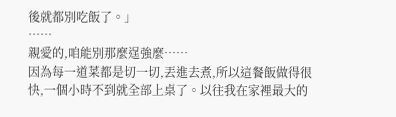後就都別吃飯了。」
……
親愛的,咱能別那麼逞強麼……
因為每一道菜都是切一切,丟進去煮,所以這餐飯做得很快,一個小時不到就全部上桌了。以往我在家裡最大的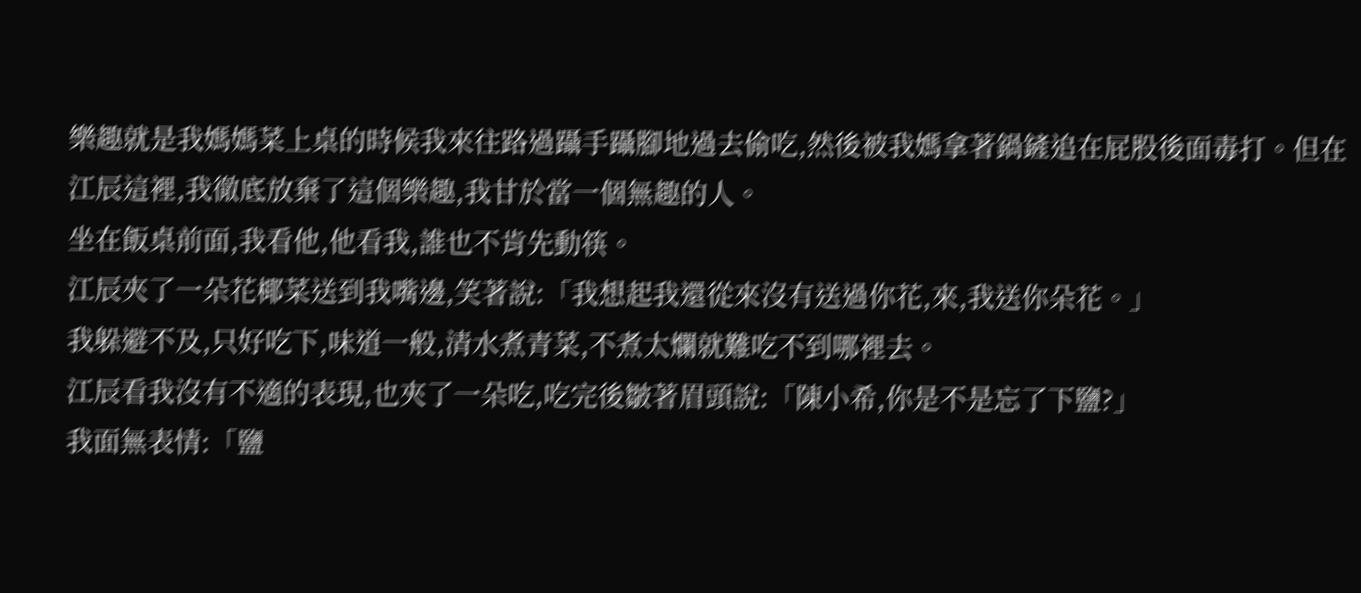樂趣就是我媽媽菜上桌的時候我來往路過躡手躡腳地過去偷吃,然後被我媽拿著鍋鏟追在屁股後面毒打。但在江辰這裡,我徹底放棄了這個樂趣,我甘於當一個無趣的人。
坐在飯桌前面,我看他,他看我,誰也不肯先動筷。
江辰夾了一朵花椰菜送到我嘴邊,笑著說:「我想起我還從來沒有送過你花,來,我送你朵花。」
我躲避不及,只好吃下,味道一般,清水煮青菜,不煮太爛就難吃不到哪裡去。
江辰看我沒有不適的表現,也夾了一朵吃,吃完後皺著眉頭說:「陳小希,你是不是忘了下鹽?」
我面無表情:「鹽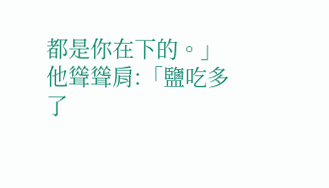都是你在下的。」
他聳聳肩:「鹽吃多了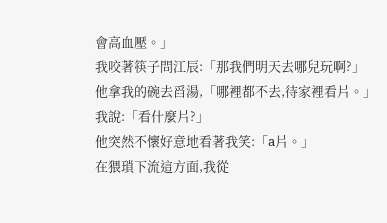會高血壓。」
我咬著筷子問江辰:「那我們明天去哪兒玩啊?」
他拿我的碗去舀湯,「哪裡都不去,待家裡看片。」
我說:「看什麼片?」
他突然不懷好意地看著我笑:「a片。」
在猥瑣下流這方面,我從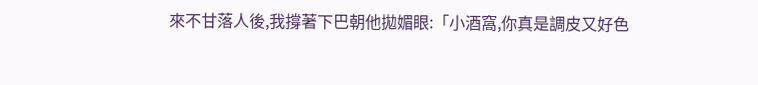來不甘落人後,我撐著下巴朝他拋媚眼:「小酒窩,你真是調皮又好色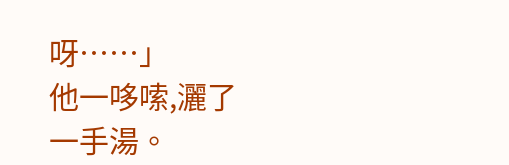呀……」
他一哆嗦,灑了一手湯。